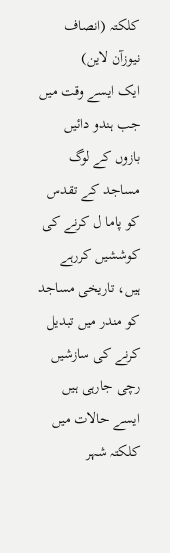کلکتہ (انصاف نیوزآن لاین)
ایک ایسے وقت میں جب ہندو دائیں بازوں کے لوگ مساجد کے تقدس کو پاما ل کرنے کی کوششیں کررہے ہیں، تاریخی مساجد کو مندر میں تبدیل کرنے کی سازشیں رچی جارہی ہیں ایسے حالات میں کلکتہ شہر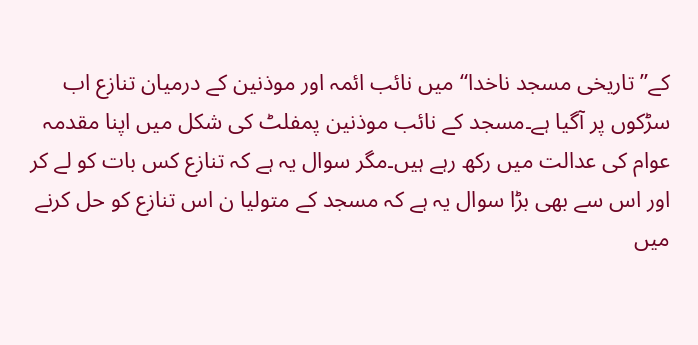کے”تاریخی مسجد ناخدا“ میں نائب ائمہ اور موذنین کے درمیان تنازع اب سڑکوں پر آگیا ہے۔مسجد کے نائب موذنین پمفلٹ کی شکل میں اپنا مقدمہ عوام کی عدالت میں رکھ رہے ہیں۔مگر سوال یہ ہے کہ تنازع کس بات کو لے کر اور اس سے بھی بڑا سوال یہ ہے کہ مسجد کے متولیا ن اس تنازع کو حل کرنے میں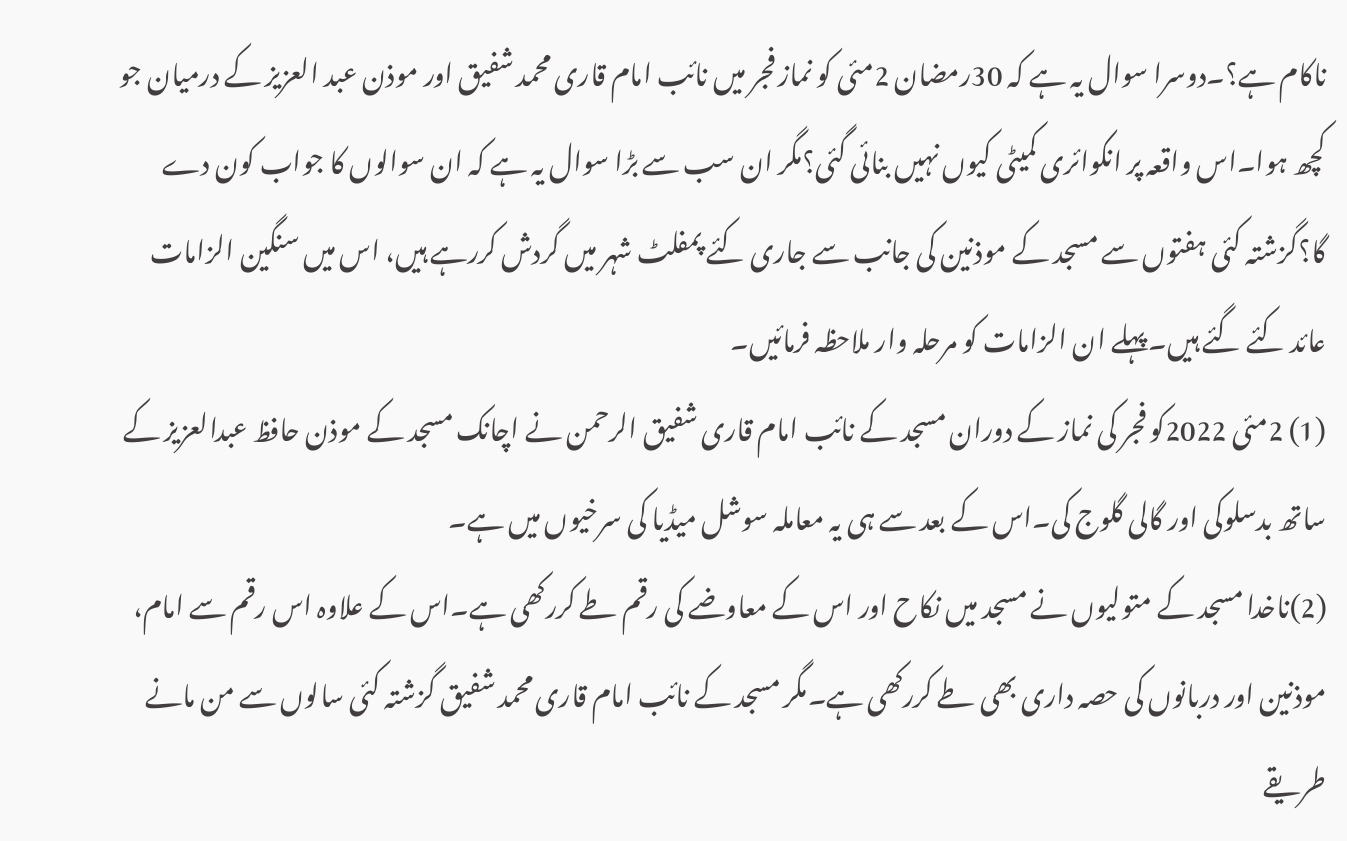ناکام ہے؟۔دوسرا سوال یہ ہے کہ 30رمضان 2مئی کو نماز فجر میں نائب امام قاری محمد شفیق اور موذن عبد العزیز کے درمیان جو کچھ ہوا۔اس واقعہ پر انکوائری کمیٹی کیوں نہیں بنائی گئی؟مگر ان سب سے بڑا سوال یہ ہے کہ ان سوالوں کا جواب کون دے گا؟گزشتہ کئی ہفتوں سے مسجد کے موذنین کی جانب سے جاری کئے پمفلٹ شہر میں گردش کررہے ہیں، اس میں سنگین الزامات عائد کئے گئے ہیں۔پہلے ان الزامات کو مرحلہ وار ملاحظہ فرمائیں۔
(1) 2مئی 2022کو فجر کی نماز کے دوران مسجد کے نائب امام قاری شفیق الرحمن نے اچانک مسجد کے موذن حافظ عبدالعزیز کے ساتھ بدسلوکی اور گالی گلوج کی۔اس کے بعد سے ہی یہ معاملہ سوشل میڈیا کی سرخیوں میں ہے۔
(2)ناخدا مسجد کے متولیوں نے مسجد میں نکاح اور اس کے معاوضے کی رقم طے کررکھی ہے۔اس کے علاوہ اس رقم سے امام، موذنین اور دربانوں کی حصہ داری بھی طے کررکھی ہے۔مگر مسجد کے نائب امام قاری محمد شفیق گزشتہ کئی سالوں سے من مانے طریقے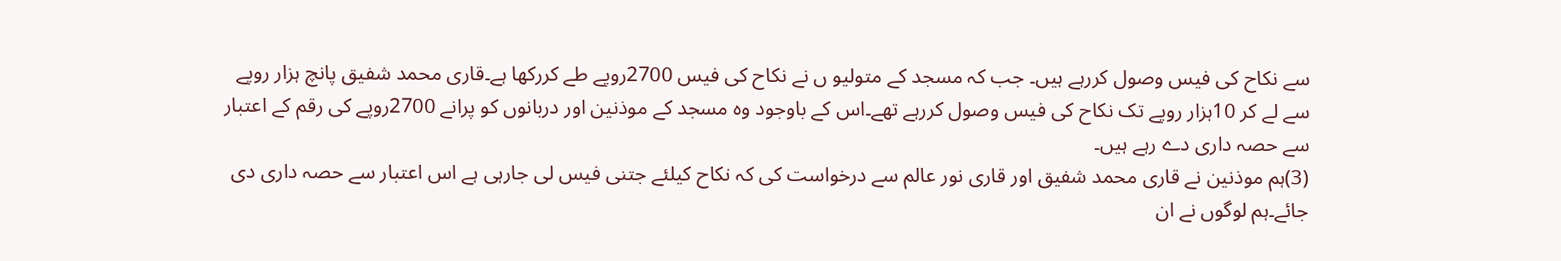سے نکاح کی فیس وصول کررہے ہیں۔ جب کہ مسجد کے متولیو ں نے نکاح کی فیس 2700روپے طے کررکھا ہے۔قاری محمد شفیق پانچ ہزار روپے سے لے کر 10ہزار روپے تک نکاح کی فیس وصول کررہے تھے۔اس کے باوجود وہ مسجد کے موذنین اور دربانوں کو پرانے 2700روپے کی رقم کے اعتبار سے حصہ داری دے رہے ہیں۔
(3)ہم موذنین نے قاری محمد شفیق اور قاری نور عالم سے درخواست کی کہ نکاح کیلئے جتنی فیس لی جارہی ہے اس اعتبار سے حصہ داری دی جائے۔ہم لوگوں نے ان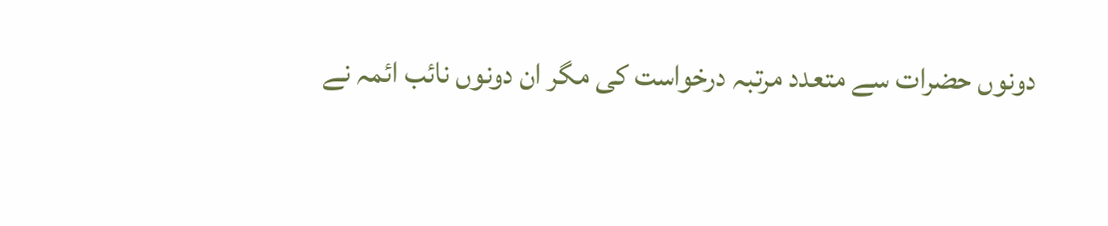دونوں حضرات سے متعدد مرتبہ درخواست کی مگر ان دونوں نائب ائمہ نے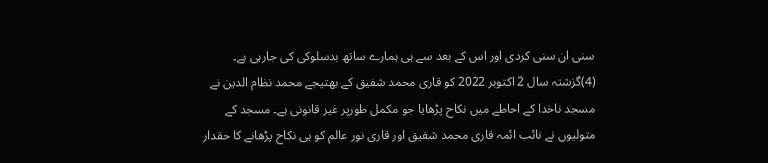سنی ان سنی کردی اور اس کے بعد سے ہی ہمارے ساتھ بدسلوکی کی جارہی ہے۔
(4)گزشتہ سال 2 اکتوبر 2022 کو قاری محمد شفیق کے بھتیجے محمد نظام الدین نے مسجد ناخدا کے احاطے میں نکاح پڑھایا جو مکمل طورپر غیر قانونی ہے۔ مسجد کے متولیوں نے نائب ائمہ قاری محمد شفیق اور قاری نور عالم کو ہی نکاح پڑھانے کا حقدار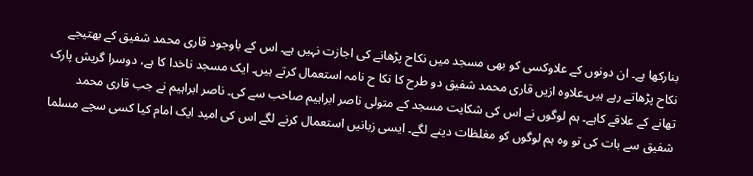بنارکھا ہے۔ ان دونوں کے علاوکسی کو بھی مسجد میں نکاح پڑھانے کی اجازت نہیں ہے۔ اس کے باوجود قاری محمد شفیق کے بھتیجے نکاح پڑھاتے رہے ہیں۔علاوہ ازیں قاری محمد شفیق دو طرح کا نکا ح نامہ استعمال کرتے ہیں۔ ایک مسجد ناخدا کا ہے، دوسرا گریش پارک تھانے کے علاقے کاہے۔ ہم لوگوں نے اس کی شکایت مسجد کے متولی ناصر ابراہیم صاحب سے کی۔ ناصر ابراہیم نے جب قاری محمد شفیق سے بات کی تو وہ ہم لوگوں کو مغلظات دینے لگے۔ ایسی زبانیں استعمال کرنے لگے اس کی امید ایک امام کیا کسی سچے مسلما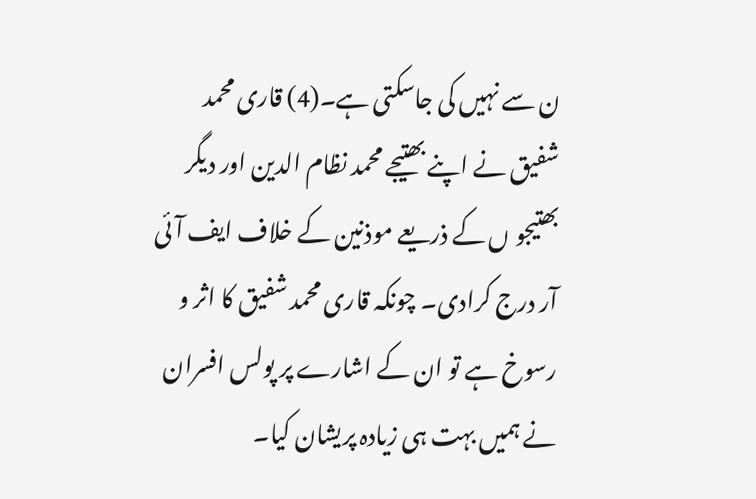ن سے نہیں کی جاسکتی ہے۔(4) قاری محمد شفیق نے اپنے بھتیجے محمد نظام الدین اور دیگر بھتیجو ں کے ذریعے موذنین کے خلاف ایف آئی آر درج کرادی۔ چونکہ قاری محمد شفیق کا اثر و رسوخ ہے تو ان کے اشارے پر پولس افسران نے ہمیں بہت ہی زیادہ پریشان کیا۔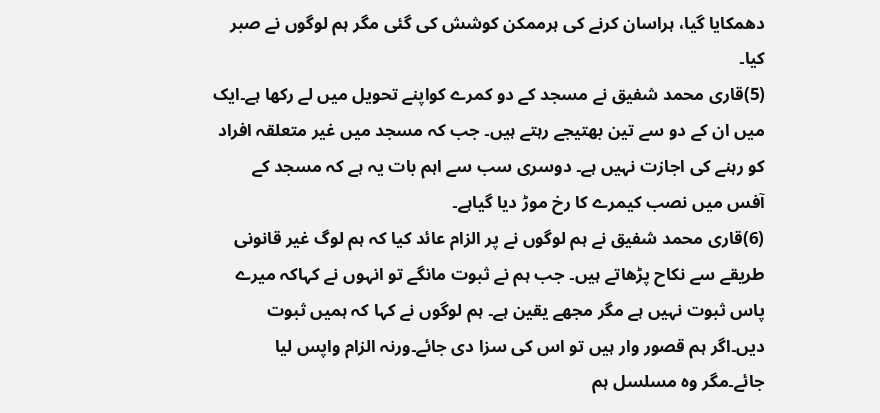دھمکایا گیا، ہراسان کرنے کی ہرممکن کوشش کی گئی مگر ہم لوگوں نے صبر کیا۔
(5)قاری محمد شفیق نے مسجد کے دو کمرے کواپنے تحویل میں لے رکھا ہے۔ایک میں ان کے دو سے تین بھتیجے رہتے ہیں۔ جب کہ مسجد میں غیر متعلقہ افراد کو رہنے کی اجازت نہیں ہے۔ دوسری سب سے اہم بات یہ ہے کہ مسجد کے آفس میں نصب کیمرے کا رخ موڑ دیا گیاہے۔
(6)قاری محمد شفیق نے ہم لوگوں نے پر الزام عائد کیا کہ ہم لوگ غیر قانونی طریقے سے نکاح پڑھاتے ہیں۔ جب ہم نے ثبوت مانگے تو انہوں نے کہاکہ میرے پاس ثبوت نہیں ہے مگر مجھے یقین ہے۔ ہم لوگوں نے کہا کہ ہمیں ثبوت دیں۔اگر ہم قصور وار ہیں تو اس کی سزا دی جائے۔ورنہ الزام واپس لیا جائے۔مگر وہ مسلسل ہم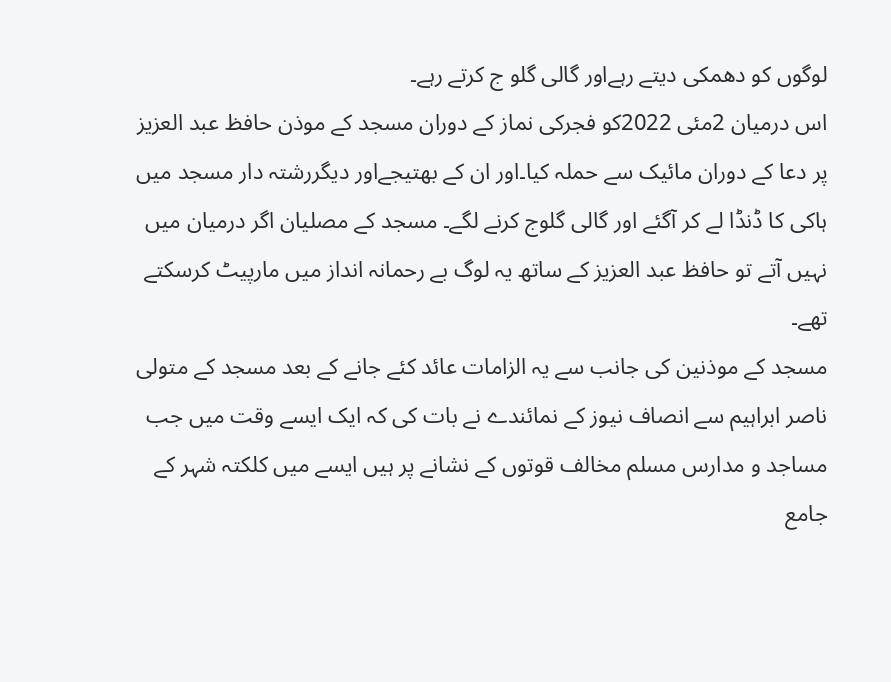لوگوں کو دھمکی دیتے رہےاور گالی گلو ج کرتے رہے۔
اس درمیان 2مئی 2022کو فجرکی نماز کے دوران مسجد کے موذن حافظ عبد العزیز پر دعا کے دوران مائیک سے حملہ کیا۔اور ان کے بھتیجےاور دیگررشتہ دار مسجد میں ہاکی کا ڈنڈا لے کر آگئے اور گالی گلوج کرنے لگے۔ مسجد کے مصلیان اگر درمیان میں نہیں آتے تو حافظ عبد العزیز کے ساتھ یہ لوگ بے رحمانہ انداز میں مارپیٹ کرسکتے تھے۔
مسجد کے موذنین کی جانب سے یہ الزامات عائد کئے جانے کے بعد مسجد کے متولی ناصر ابراہیم سے انصاف نیوز کے نمائندے نے بات کی کہ ایک ایسے وقت میں جب مساجد و مدارس مسلم مخالف قوتوں کے نشانے پر ہیں ایسے میں کلکتہ شہر کے جامع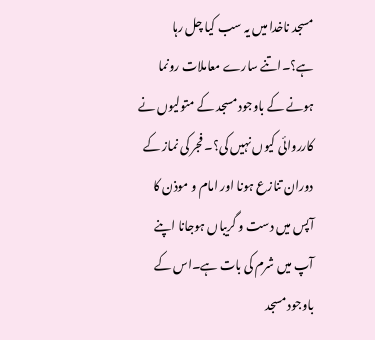مسجد ناخدا میں یہ سب کیا چل رہا ہے؟۔اتنے سارے معاملات رونما ہونے کے باوجود مسجد کے متولیوں نے کارروائی کیوں نہیں کی؟۔ فجر کی نماز کے دوران تنازع ہونا اور امام و موذن کا آپس میں دست و گریباں ہوجانا اپنے آپ میں شرم کی بات ہے۔اس کے باوجود مسجد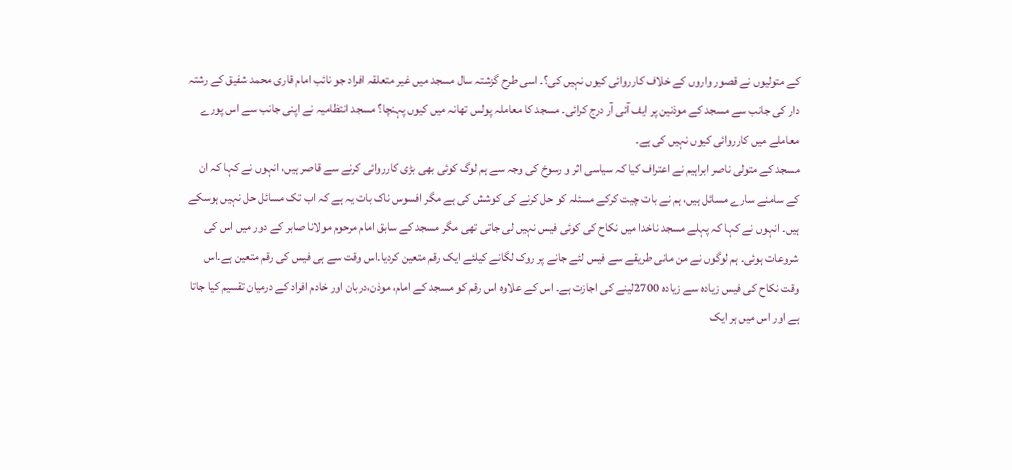کے متولیوں نے قصور واروں کے خلاف کارروائی کیوں نہیں کی؟۔ اسی طرح گزشتہ سال مسجد میں غیر متعلقہ افراد جو نائب امام قاری محمد شفیق کے رشتہ دار کی جانب سے مسجد کے موذنین پر ایف آئی آر درج کرائی۔ مسجد کا معاملہ پولس تھانہ میں کیوں پہنچا؟ مسجد انتظامیہ نے اپنی جانب سے اس پورے معاملے میں کارروائی کیوں نہیں کی ہے۔
مسجد کے متولی ناصر ابراہیم نے اعتراف کیا کہ سیاسی اثر و رسوخ کی وجہ سے ہم لوگ کوئی بھی بڑی کارروائی کرنے سے قاصر ہیں، انہوں نے کہا کہ ان کے سامنے سارے مسائل ہیں، ہم نے بات چیت کرکے مسئلہ کو حل کرنے کی کوشش کی ہے مگر افسوس ناک بات یہ ہے کہ اب تک مسائل حل نہیں ہوسکے ہیں۔ انہوں نے کہا کہ پہلے مسجد ناخدا میں نکاح کی کوئی فیس نہیں لی جاتی تھی مگر مسجد کے سابق امام مرحوم مولانا صابر کے دور میں اس کی شروعات ہوئی۔ ہم لوگوں نے من مانی طریقے سے فیس لئے جانے پر روک لگانے کیلئے ایک رقم متعین کردیا۔اس وقت سے ہی فیس کی رقم متعین ہے۔اس وقت نکاح کی فیس زیادہ سے زیادہ 2700لینے کی اجازت ہے۔ اس کے علاوہ اس رقم کو مسجد کے امام، موذن،دربان اور خادم افراد کے درمیان تقسیم کیا جاتا ہے اور اس میں ہر ایک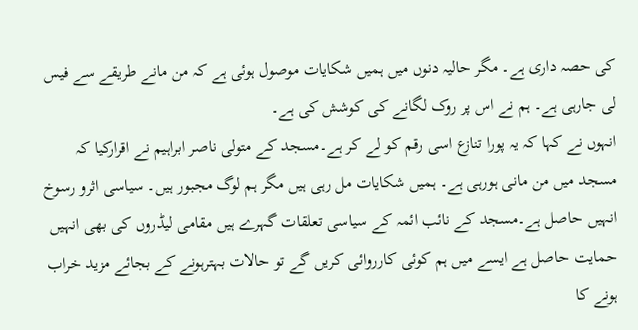کی حصہ داری ہے۔ مگر حالیہ دنوں میں ہمیں شکایات موصول ہوئی ہے کہ من مانے طریقے سے فیس لی جارہی ہے۔ ہم نے اس پر روک لگانے کی کوشش کی ہے۔
انہوں نے کہا کہ یہ پورا تنازع اسی رقم کو لے کر ہے۔مسجد کے متولی ناصر ابراہیم نے اقرارکیا کہ مسجد میں من مانی ہورہی ہے۔ ہمیں شکایات مل رہی ہیں مگر ہم لوگ مجبور ہیں۔ سیاسی اثرو رسوخ انہیں حاصل ہے۔مسجد کے نائب ائمہ کے سیاسی تعلقات گہرے ہیں مقامی لیڈروں کی بھی انہیں حمایت حاصل ہے ایسے میں ہم کوئی کارروائی کریں گے تو حالات بہترہونے کے بجائے مزید خراب ہونے کا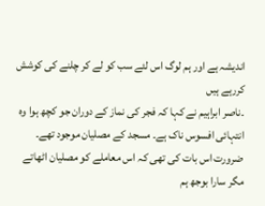اندیشہ ہے اور ہم لوگ اس لئے سب کو لے کر چلنے کی کوشش کررہے ہیں
۔ناصر ابراہیم نے کہا کہ فجر کی نماز کے دوران جو کچھ ہوا وہ انتہائی افسوس ناک ہے۔ مسجد کے مصلیان موجود تھے۔ ضرورت اس بات کی تھی کہ اس معاملے کو مصلیان اٹھاتے مگر سارا بوجھ ہم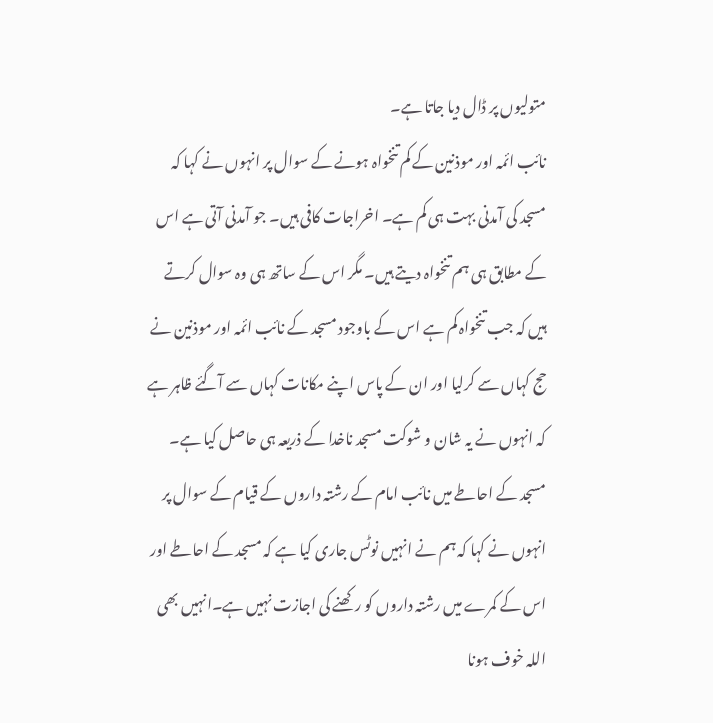متولیوں پر ڈال دیا جاتا ہے۔
نائب ائمہ اور موذنین کے کم تنخواہ ہونے کے سوال پر انہوں نے کہا کہ مسجد کی آمدنی بہت ہی کم ہے۔ اخراجات کافی ہیں۔ جو آمدنی آتی ہے اس کے مطابق ہی ہم تنخواہ دیتے ہیں۔ مگر اس کے ساتھ ہی وہ سوال کرتے ہیں کہ جب تنخواہ کم ہے اس کے باوجود مسجد کے نائب ائمہ اور موذنین نے حج کہاں سے کرلیا اور ان کے پاس اپنے مکانات کہاں سے آگئے ظاہر ہے کہ انہوں نے یہ شان و شوکت مسجد ناخدا کے ذریعہ ہی حاصل کیا ہے۔
مسجد کے احاطے میں نائب امام کے رشتہ داروں کے قیام کے سوال پر انہوں نے کہا کہ ہم نے انہیں نوٹس جاری کیا ہے کہ مسجد کے احاطے اور اس کے کمرے میں رشتہ داروں کو رکھنے کی اجازت نہیں ہے۔انہیں بھی اللہ خوف ہونا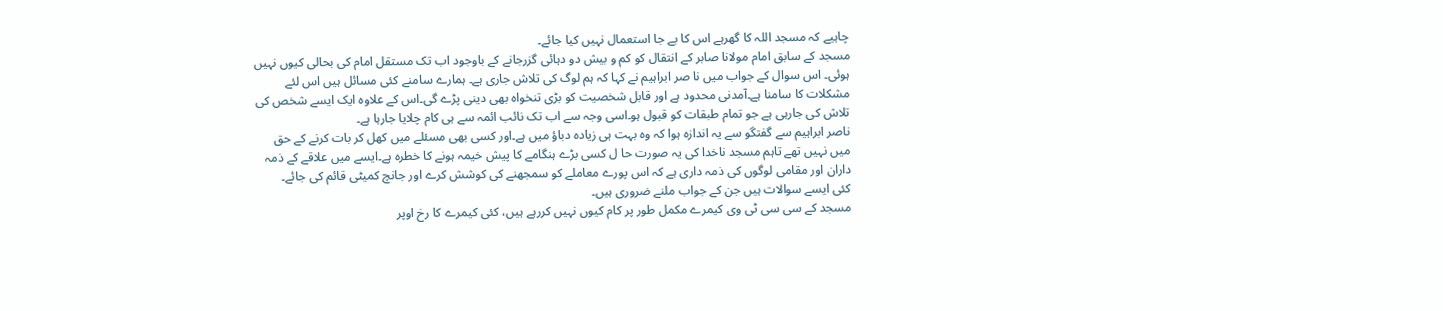چاہیے کہ مسجد اللہ کا گھرہے اس کا بے جا استعمال نہیں کیا جائے۔
مسجد کے سابق امام مولانا صابر کے انتقال کو کم و بیش دو دہائی گزرجانے کے باوجود اب تک مستقل امام کی بحالی کیوں نہیں ہوئی۔ اس سوال کے جواب میں نا صر ابراہیم نے کہا کہ ہم لوگ کی تلاش جاری ہے۔ ہمارے سامنے کئی مسائل ہیں اس لئے مشکلات کا سامنا ہے۔آمدنی محدود ہے اور قابل شخصیت کو بڑی تنخواہ بھی دینی پڑے گی۔اس کے علاوہ ایک ایسے شخص کی تلاش کی جارہی ہے جو تمام طبقات کو قبول ہو۔اسی وجہ سے اب تک نائب ائمہ سے ہی کام چلایا جارہا ہے۔
ناصر ابراہیم سے گفتگو سے یہ اندازہ ہوا کہ وہ بہت ہی زیادہ دباؤ میں ہے۔اور کسی بھی مسئلے میں کھل کر بات کرنے کے حق میں نہیں تھے تاہم مسجد ناخدا کی یہ صورت حا ل کسی بڑے ہنگامے کا پیش خیمہ ہونے کا خطرہ ہے۔ایسے میں علاقے کے ذمہ داران اور مقامی لوگوں کی ذمہ داری ہے کہ اس پورے معاملے کو سمجھنے کی کوشش کرے اور جانچ کمیٹی قائم کی جائے۔
کئی ایسے سوالات ہیں جن کے جواب ملنے ضروری ہیں۔
مسجد کے سی سی ٹی وی کیمرے مکمل طور پر کام کیوں نہیں کررہے ہیں، کئی کیمرے کا رخ اوپر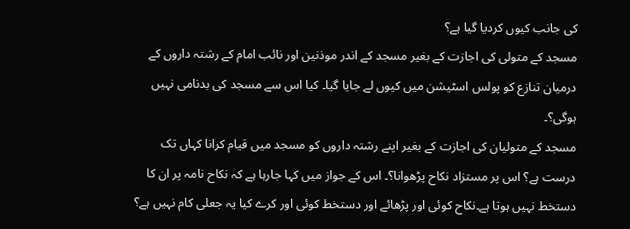کی جانب کیوں کردیا گیا ہے؟
مسجد کے متولی کی اجازت کے بغیر مسجد کے اندر موذنین اور نائب امام کے رشتہ داروں کے درمیان تنازع کو پولس اسٹیشن میں کیوں لے جایا گیا۔ کیا اس سے مسجد کی بدنامی نہیں ہوگی؟۔
مسجد کے متولیان کی اجازت کے بغیر اپنے رشتہ داروں کو مسجد میں قیام کرانا کہاں تک درست ہے؟ اس پر مستزاد نکاح پڑھوانا؟۔ اس کے جواز میں کہا جارہا ہے کہ نکاح نامہ پر ان کا دستخط نہیں ہوتا ہے۔نکاح کوئی اور پڑھائے اور دستخط کوئی اور کرے کیا یہ جعلی کام نہیں ہے؟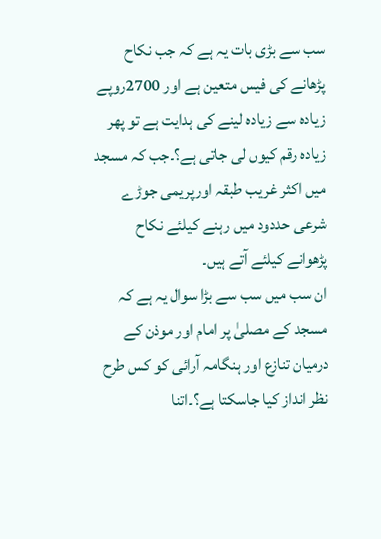سب سے بڑی بات یہ ہے کہ جب نکاح پڑھانے کی فیس متعین ہے اور 2700روپے زیادہ سے زیادہ لینے کی ہدایت ہے تو پھر زیادہ رقم کیوں لی جاتی ہے؟۔جب کہ مسجد میں اکثر غریب طبقہ اورپریمی جوڑے شرعی حددود میں رہنے کیلئے نکاح پڑھوانے کیلئے آتے ہیں۔
ان سب میں سب سے بڑا سوال یہ ہے کہ مسجد کے مصلیٰ پر امام اور موذن کے درمیان تنازع اور ہنگامہ آرائی کو کس طرح نظر انداز کیا جاسکتا ہے؟۔اتنا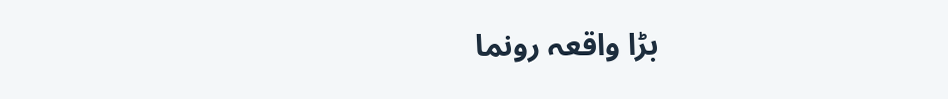بڑا واقعہ رونما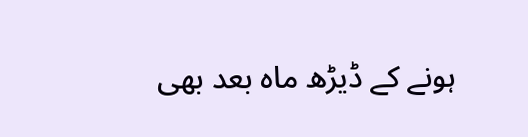ہونے کے ڈیڑھ ماہ بعد بھی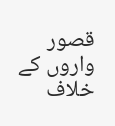قصور واروں کے خلاف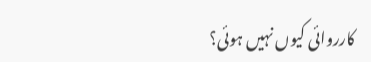کارروائی کیوں نہیں ہوئی؟